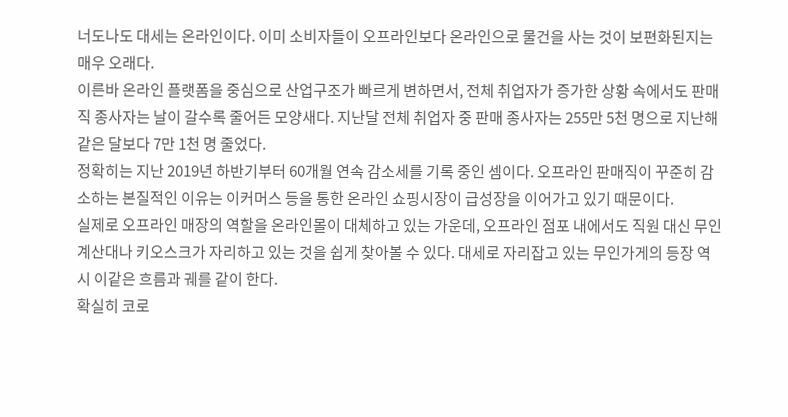너도나도 대세는 온라인이다. 이미 소비자들이 오프라인보다 온라인으로 물건을 사는 것이 보편화된지는 매우 오래다.
이른바 온라인 플랫폼을 중심으로 산업구조가 빠르게 변하면서, 전체 취업자가 증가한 상황 속에서도 판매직 종사자는 날이 갈수록 줄어든 모양새다. 지난달 전체 취업자 중 판매 종사자는 255만 5천 명으로 지난해 같은 달보다 7만 1천 명 줄었다.
정확히는 지난 2019년 하반기부터 60개월 연속 감소세를 기록 중인 셈이다. 오프라인 판매직이 꾸준히 감소하는 본질적인 이유는 이커머스 등을 통한 온라인 쇼핑시장이 급성장을 이어가고 있기 때문이다.
실제로 오프라인 매장의 역할을 온라인몰이 대체하고 있는 가운데, 오프라인 점포 내에서도 직원 대신 무인 계산대나 키오스크가 자리하고 있는 것을 쉽게 찾아볼 수 있다. 대세로 자리잡고 있는 무인가게의 등장 역시 이같은 흐름과 궤를 같이 한다.
확실히 코로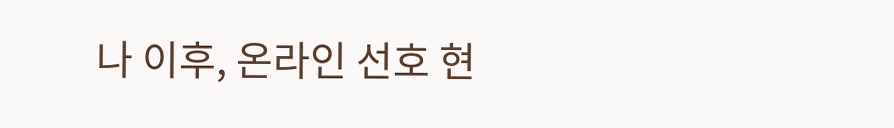나 이후, 온라인 선호 현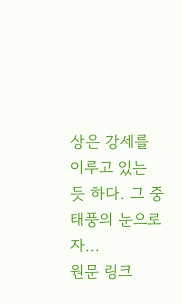상은 강세를 이루고 있는 듯 하다. 그 중 태풍의 눈으로 자...
원문 링크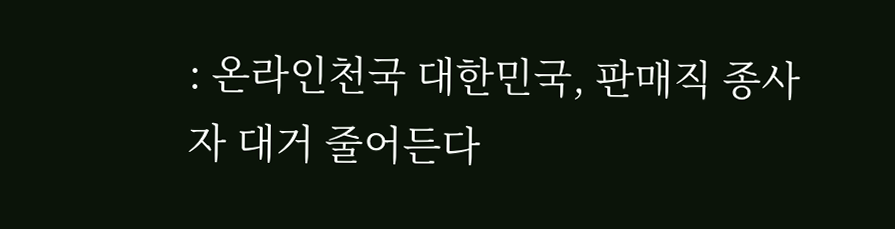: 온라인천국 대한민국, 판매직 종사자 대거 줄어든다